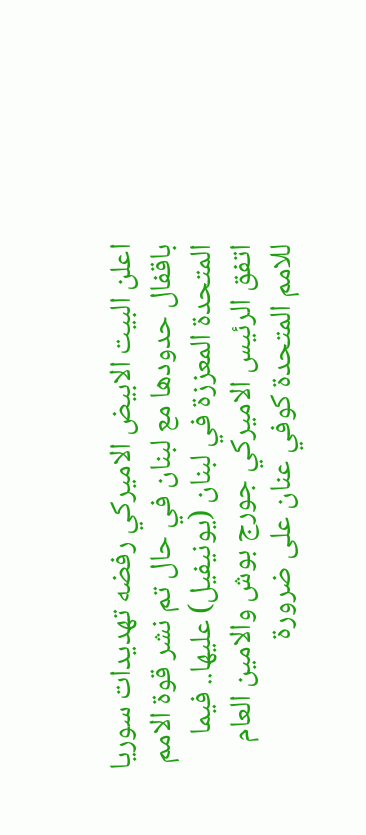اعلن البيت الابيض الاميركي رفضه تهديدات سوريا باقفال حدودها مع لبنان في حال تم نشر قوة الامم المتحدة المعززة في لبنان (يونيفيل) عليها.. فيما اتفق الرئيس الاميركي جورج بوش والامين العام للامم المتحدة كوفي عنان على ضرورة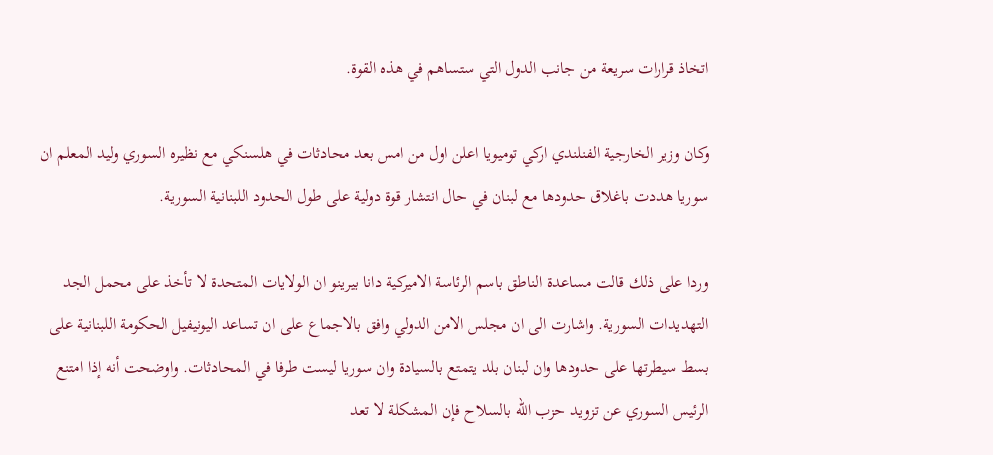اتخاذ قرارات سريعة من جانب الدول التي ستساهم في هذه القوة.

وكان وزير الخارجية الفنلندي اركي توميويا اعلن اول من امس بعد محادثات في هلسنكي مع نظيره السوري وليد المعلم ان سوريا هددت باغلاق حدودها مع لبنان في حال انتشار قوة دولية على طول الحدود اللبنانية السورية.

وردا على ذلك قالت مساعدة الناطق باسم الرئاسة الاميركية دانا بيرينو ان الولايات المتحدة لا تأخذ على محمل الجد التهديدات السورية. واشارت الى ان مجلس الامن الدولي وافق بالاجماع على ان تساعد اليونيفيل الحكومة اللبنانية على بسط سيطرتها على حدودها وان لبنان بلد يتمتع بالسيادة وان سوريا ليست طرفا في المحادثات. واوضحت أنه إذا امتنع الرئيس السوري عن تزويد حزب الله بالسلاح فإن المشكلة لا تعد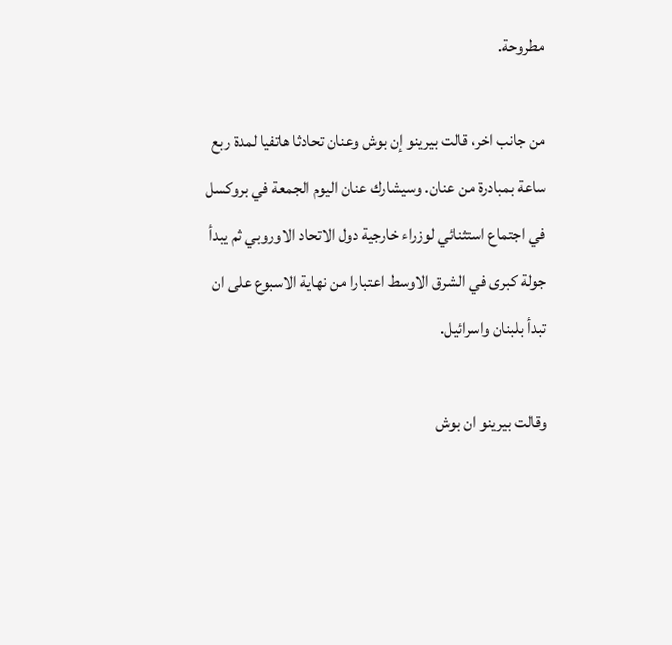مطروحة.

من جانب اخر، قالت بيرينو إن بوش وعنان تحادثا هاتفيا لمدة ربع ساعة بمبادرة من عنان. وسيشارك عنان اليوم الجمعة في بروكسل في اجتماع استثنائي لوزراء خارجية دول الاتحاد الاوروبي ثم يبدأ جولة كبرى في الشرق الاوسط اعتبارا من نهاية الاسبوع على ان تبدأ بلبنان واسرائيل.

وقالت بيرينو ان بوش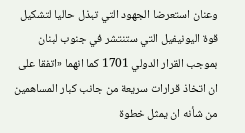وعنان استعرضا الجهود التي تبذل حاليا لتشكيل قوة اليونيفيل التي ستنتشر في جنوب لبنان بموجب القرار الدولي 1701 كما انهما «اتفقا على ان اتخاذ قرارات سريعة من جانب كبار المساهمين من شأنه ان يمثل خطوة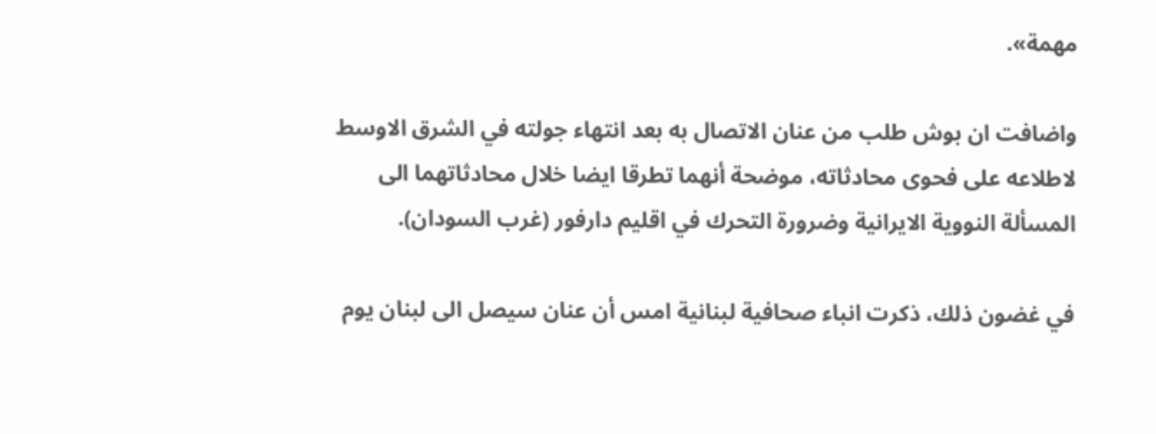مهمة».

واضافت ان بوش طلب من عنان الاتصال به بعد انتهاء جولته في الشرق الاوسط لاطلاعه على فحوى محادثاته، موضحة أنهما تطرقا ايضا خلال محادثاتهما الى المسألة النووية الايرانية وضرورة التحرك في اقليم دارفور (غرب السودان).

في غضون ذلك، ذكرت انباء صحافية لبنانية امس أن عنان سيصل الى لبنان يوم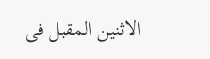الاثنين المقبل فى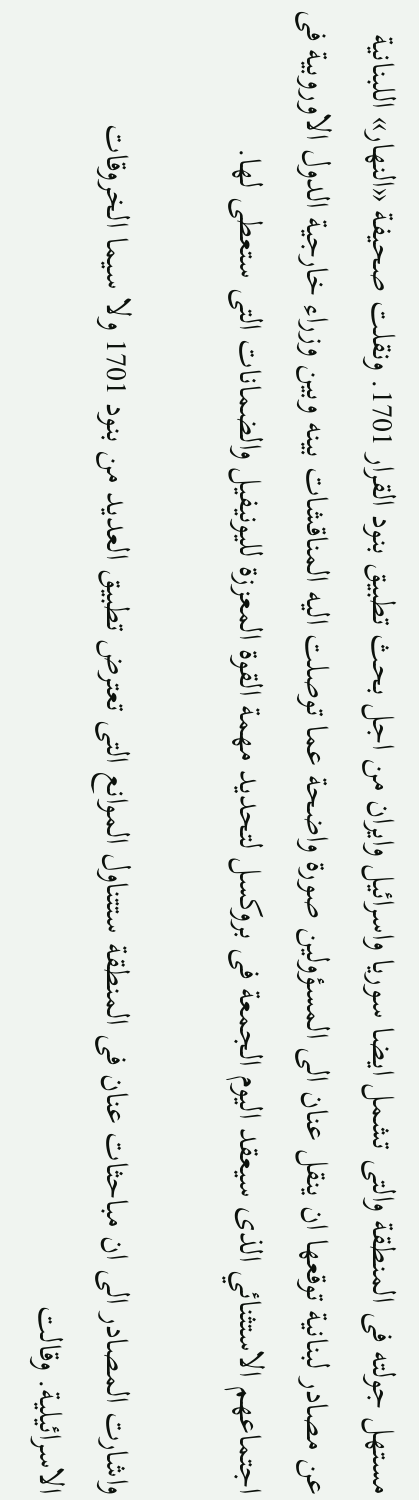مستهل جولته فى المنطقة والتى تشمل ايضا سوريا واسرائيل وايران من اجل بحث تطبيق بنود القرار 1701. ونقلت صحيفة «النهار» اللبنانية عن مصادر لبنانية توقعها ان ينقل عنان الى المسؤولين صورة واضحة عما توصلت اليه المناقشات بينه وبين وزراء خارجية الدول الاوروبية فى اجتماعهم الاستثنائي الذى سيعقد اليوم الجمعة فى بروكسل لتحديد مهمة القوة المعززة لليونيفيل والضمانات التى ستعطى لها.

واشارت المصادر الى ان مباحثات عنان فى المنطقة ستتناول الموانع التى تعترض تطبيق العديد من بنود 1701 ولا سيما الخروقات الاسرائيلية. وقالت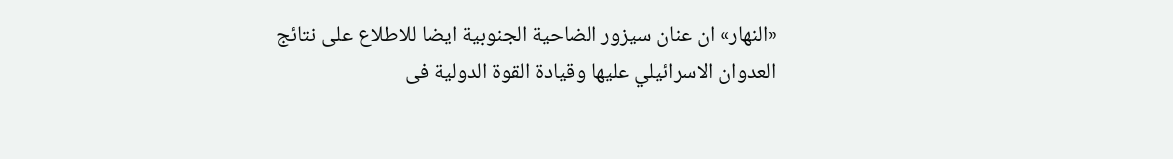«النهار» ان عنان سيزور الضاحية الجنوبية ايضا للاطلاع على نتائج العدوان الاسرائيلي عليها وقيادة القوة الدولية فى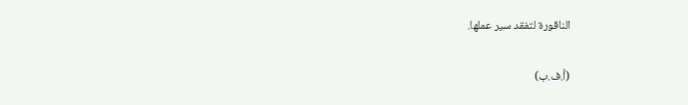الناقورة لتفقد سير عملها.

(أ.ف.ب)